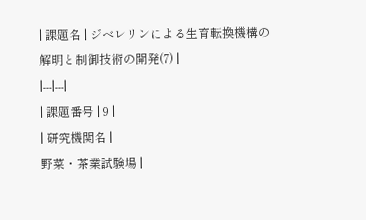| 課題名 | ジベレリンによる生育転換機構の解明と制御技術の開発(7) |
|---|---|
| 課題番号 | 9 |
| 研究機関名 |
野菜・茶業試験場 |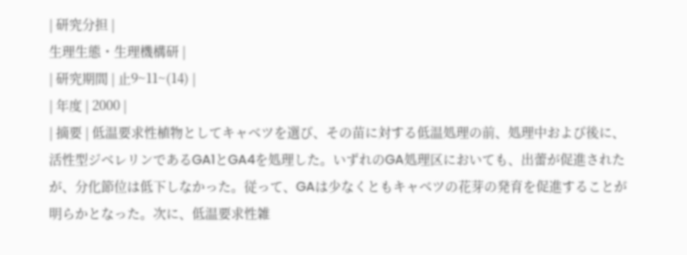| 研究分担 |
生理生態・生理機構研 |
| 研究期間 | 止9~11~(14) |
| 年度 | 2000 |
| 摘要 | 低温要求性植物としてキャベツを選び、その苗に対する低温処理の前、処理中および後に、活性型ジベレリンであるGA1とGA4を処理した。いずれのGA処理区においても、出蕾が促進されたが、分化節位は低下しなかった。従って、GAは少なくともキャベツの花芽の発育を促進することが明らかとなった。次に、低温要求性雑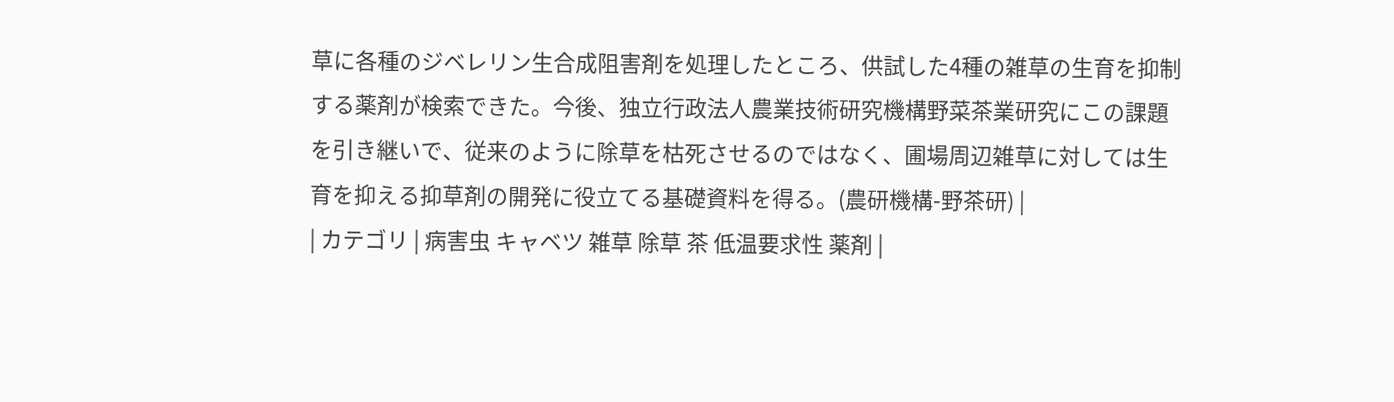草に各種のジベレリン生合成阻害剤を処理したところ、供試した4種の雑草の生育を抑制する薬剤が検索できた。今後、独立行政法人農業技術研究機構野菜茶業研究にこの課題を引き継いで、従来のように除草を枯死させるのではなく、圃場周辺雑草に対しては生育を抑える抑草剤の開発に役立てる基礎資料を得る。(農研機構-野茶研) |
| カテゴリ | 病害虫 キャベツ 雑草 除草 茶 低温要求性 薬剤 |